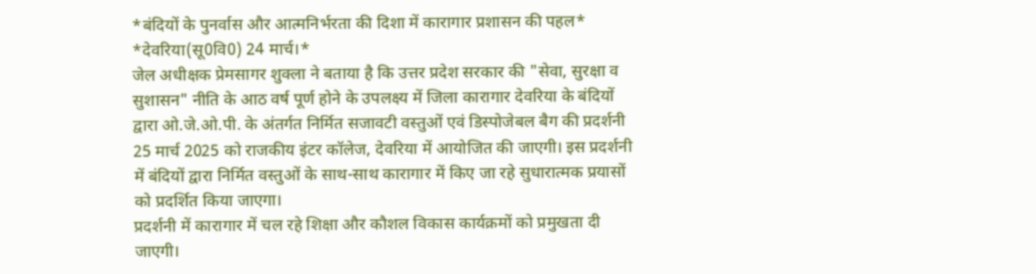*बंदियों के पुनर्वास और आत्मनिर्भरता की दिशा में कारागार प्रशासन की पहल*
*देवरिया(सू0वि0) 24 मार्च।*
जेल अधीक्षक प्रेमसागर शुक्ला ने बताया है कि उत्तर प्रदेश सरकार की "सेवा, सुरक्षा व सुशासन" नीति के आठ वर्ष पूर्ण होने के उपलक्ष्य में जिला कारागार देवरिया के बंदियों द्वारा ओ.जे.ओ.पी. के अंतर्गत निर्मित सजावटी वस्तुओं एवं डिस्पोजेबल बैग की प्रदर्शनी 25 मार्च 2025 को राजकीय इंटर कॉलेज, देवरिया में आयोजित की जाएगी। इस प्रदर्शनी में बंदियों द्वारा निर्मित वस्तुओं के साथ-साथ कारागार में किए जा रहे सुधारात्मक प्रयासों को प्रदर्शित किया जाएगा।
प्रदर्शनी में कारागार में चल रहे शिक्षा और कौशल विकास कार्यक्रमों को प्रमुखता दी जाएगी।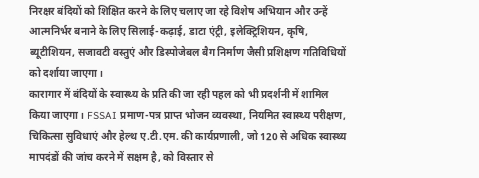निरक्षर बंदियों को शिक्षित करने के लिए चलाए जा रहे विशेष अभियान और उन्हें आत्मनिर्भर बनाने के लिए सिलाई-कढ़ाई, डाटा एंट्री, इलेक्ट्रिशियन, कृषि, ब्यूटीशियन, सजावटी वस्तुएं और डिस्पोजेबल बैग निर्माण जैसी प्रशिक्षण गतिविधियों को दर्शाया जाएगा।
कारागार में बंदियों के स्वास्थ्य के प्रति की जा रही पहल को भी प्रदर्शनी में शामिल किया जाएगा। FSSAI प्रमाण-पत्र प्राप्त भोजन व्यवस्था, नियमित स्वास्थ्य परीक्षण, चिकित्सा सुविधाएं और हेल्थ ए.टी.एम. की कार्यप्रणाली, जो 120 से अधिक स्वास्थ्य मापदंडों की जांच करने में सक्षम है, को विस्तार से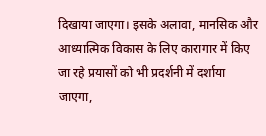दिखाया जाएगा। इसके अलावा, मानसिक और आध्यात्मिक विकास के लिए कारागार में किए जा रहे प्रयासों को भी प्रदर्शनी में दर्शाया जाएगा,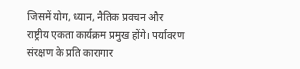जिसमें योग, ध्यान, नैतिक प्रवचन और राष्ट्रीय एकता कार्यक्रम प्रमुख होंगे। पर्यावरण संरक्षण के प्रति कारागार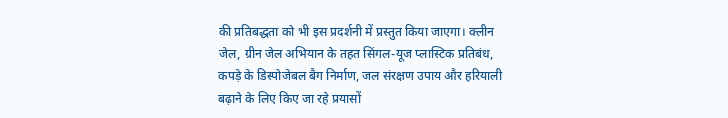की प्रतिबद्धता को भी इस प्रदर्शनी में प्रस्तुत किया जाएगा। क्लीन जेल, ग्रीन जेल अभियान के तहत सिंगल-यूज प्लास्टिक प्रतिबंध, कपड़े के डिस्पोजेबल बैग निर्माण, जल संरक्षण उपाय और हरियाली बढ़ाने के लिए किए जा रहे प्रयासों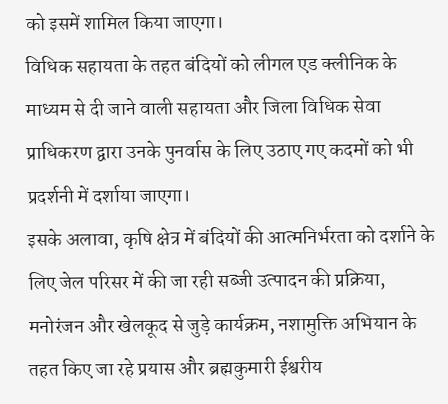को इसमें शामिल किया जाएगा।
विधिक सहायता के तहत बंदियों को लीगल एड क्लीनिक के माध्यम से दी जाने वाली सहायता और जिला विधिक सेवा प्राधिकरण द्वारा उनके पुनर्वास के लिए उठाए गए कदमों को भी प्रदर्शनी में दर्शाया जाएगा।
इसके अलावा, कृषि क्षेत्र में बंदियों की आत्मनिर्भरता को दर्शाने के लिए जेल परिसर में की जा रही सब्जी उत्पादन की प्रक्रिया, मनोरंजन और खेलकूद से जुड़े कार्यक्रम, नशामुक्ति अभियान के तहत किए जा रहे प्रयास और ब्रह्मकुमारी ईश्वरीय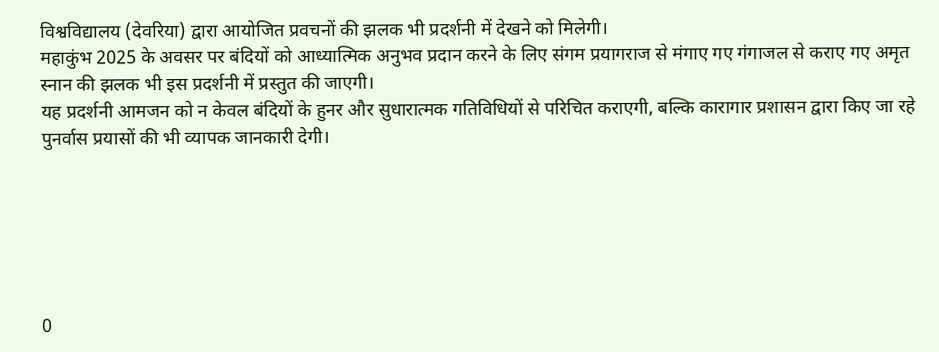विश्वविद्यालय (देवरिया) द्वारा आयोजित प्रवचनों की झलक भी प्रदर्शनी में देखने को मिलेगी।
महाकुंभ 2025 के अवसर पर बंदियों को आध्यात्मिक अनुभव प्रदान करने के लिए संगम प्रयागराज से मंगाए गए गंगाजल से कराए गए अमृत स्नान की झलक भी इस प्रदर्शनी में प्रस्तुत की जाएगी।
यह प्रदर्शनी आमजन को न केवल बंदियों के हुनर और सुधारात्मक गतिविधियों से परिचित कराएगी, बल्कि कारागार प्रशासन द्वारा किए जा रहे पुनर्वास प्रयासों की भी व्यापक जानकारी देगी।






0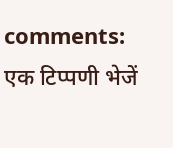comments:
एक टिप्पणी भेजें